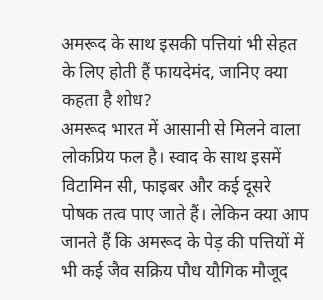अमरूद के साथ इसकी पत्तियां भी सेहत के लिए होती हैं फायदेमंद, जानिए क्या कहता है शोध?
अमरूद भारत में आसानी से मिलने वाला लोकप्रिय फल है। स्वाद के साथ इसमें विटामिन सी, फाइबर और कई दूसरे पोषक तत्व पाए जाते हैं। लेकिन क्या आप जानते हैं कि अमरूद के पेड़ की पत्तियों में भी कई जैव सक्रिय पौध यौगिक मौजूद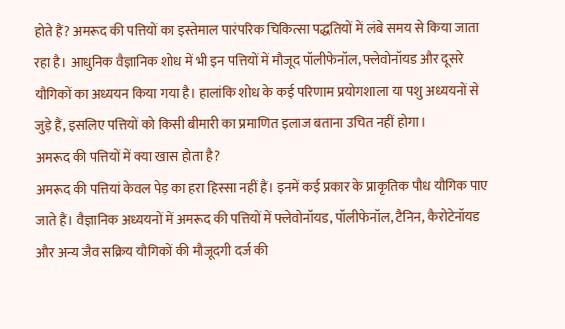होते हैं? अमरूद की पत्तियों का इस्तेमाल पारंपरिक चिकित्सा पद्धतियों में लंबे समय से किया जाता रहा है। आधुनिक वैज्ञानिक शोध में भी इन पत्तियों में मौजूद पॉलीफेनॉल, फ्लेवोनॉयड और दूसरे यौगिकों का अध्ययन किया गया है। हालांकि शोध के कई परिणाम प्रयोगशाला या पशु अध्ययनों से जुड़े हैं, इसलिए पत्तियों को किसी बीमारी का प्रमाणित इलाज बताना उचित नहीं होगा।
अमरूद की पत्तियों में क्या खास होता है?
अमरूद की पत्तियां केवल पेड़ का हरा हिस्सा नहीं हैं। इनमें कई प्रकार के प्राकृतिक पौध यौगिक पाए जाते हैं। वैज्ञानिक अध्ययनों में अमरूद की पत्तियों में फ्लेवोनॉयड, पॉलीफेनॉल, टैनिन, कैरोटेनॉयड और अन्य जैव सक्रिय यौगिकों की मौजूदगी दर्ज की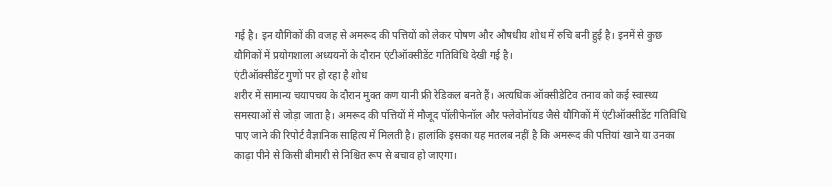गई है। इन यौगिकों की वजह से अमरूद की पत्तियों को लेकर पोषण और औषधीय शोध में रुचि बनी हुई है। इनमें से कुछ यौगिकों में प्रयोगशाला अध्ययनों के दौरान एंटीऑक्सीडेंट गतिविधि देखी गई है।
एंटीऑक्सीडेंट गुणों पर हो रहा है शोध
शरीर में सामान्य चयापचय के दौरान मुक्त कण यानी फ्री रेडिकल बनते हैं। अत्यधिक ऑक्सीडेटिव तनाव को कई स्वास्थ्य समस्याओं से जोड़ा जाता है। अमरूद की पत्तियों में मौजूद पॉलीफेनॉल और फ्लेवोनॉयड जैसे यौगिकों में एंटीऑक्सीडेंट गतिविधि पाए जाने की रिपोर्ट वैज्ञानिक साहित्य में मिलती है। हालांकि इसका यह मतलब नहीं है कि अमरूद की पत्तियां खाने या उनका काढ़ा पीने से किसी बीमारी से निश्चित रूप से बचाव हो जाएगा।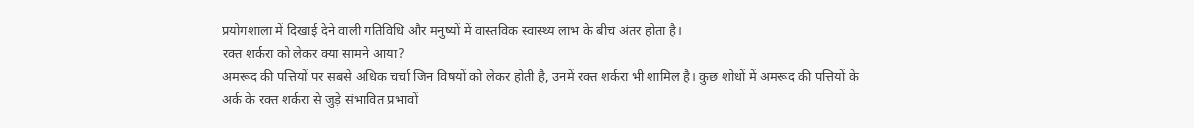प्रयोगशाला में दिखाई देने वाली गतिविधि और मनुष्यों में वास्तविक स्वास्थ्य लाभ के बीच अंतर होता है।
रक्त शर्करा को लेकर क्या सामने आया?
अमरूद की पत्तियों पर सबसे अधिक चर्चा जिन विषयों को लेकर होती है, उनमें रक्त शर्करा भी शामिल है। कुछ शोधों में अमरूद की पत्तियों के अर्क के रक्त शर्करा से जुड़े संभावित प्रभावों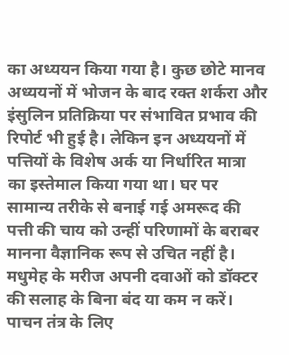का अध्ययन किया गया है। कुछ छोटे मानव अध्ययनों में भोजन के बाद रक्त शर्करा और इंसुलिन प्रतिक्रिया पर संभावित प्रभाव की रिपोर्ट भी हुई है। लेकिन इन अध्ययनों में पत्तियों के विशेष अर्क या निर्धारित मात्रा का इस्तेमाल किया गया था। घर पर सामान्य तरीके से बनाई गई अमरूद की पत्ती की चाय को उन्हीं परिणामों के बराबर मानना वैज्ञानिक रूप से उचित नहीं है। मधुमेह के मरीज अपनी दवाओं को डॉक्टर की सलाह के बिना बंद या कम न करें।
पाचन तंत्र के लिए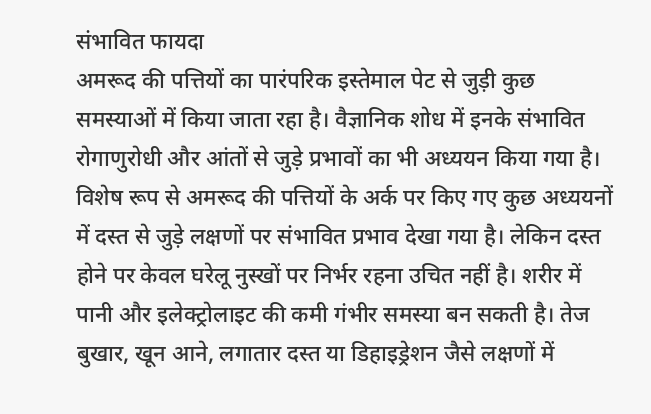संभावित फायदा
अमरूद की पत्तियों का पारंपरिक इस्तेमाल पेट से जुड़ी कुछ समस्याओं में किया जाता रहा है। वैज्ञानिक शोध में इनके संभावित रोगाणुरोधी और आंतों से जुड़े प्रभावों का भी अध्ययन किया गया है। विशेष रूप से अमरूद की पत्तियों के अर्क पर किए गए कुछ अध्ययनों में दस्त से जुड़े लक्षणों पर संभावित प्रभाव देखा गया है। लेकिन दस्त होने पर केवल घरेलू नुस्खों पर निर्भर रहना उचित नहीं है। शरीर में पानी और इलेक्ट्रोलाइट की कमी गंभीर समस्या बन सकती है। तेज बुखार, खून आने, लगातार दस्त या डिहाइड्रेशन जैसे लक्षणों में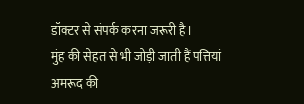डॉक्टर से संपर्क करना जरूरी है।
मुंह की सेहत से भी जोड़ी जाती हैं पत्तियां
अमरूद की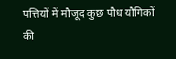पत्तियों में मौजूद कुछ पौध यौगिकों की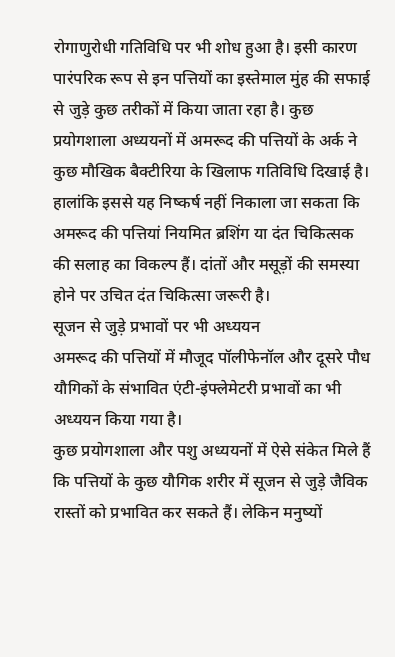रोगाणुरोधी गतिविधि पर भी शोध हुआ है। इसी कारण पारंपरिक रूप से इन पत्तियों का इस्तेमाल मुंह की सफाई से जुड़े कुछ तरीकों में किया जाता रहा है। कुछ प्रयोगशाला अध्ययनों में अमरूद की पत्तियों के अर्क ने कुछ मौखिक बैक्टीरिया के खिलाफ गतिविधि दिखाई है। हालांकि इससे यह निष्कर्ष नहीं निकाला जा सकता कि अमरूद की पत्तियां नियमित ब्रशिंग या दंत चिकित्सक की सलाह का विकल्प हैं। दांतों और मसूड़ों की समस्या होने पर उचित दंत चिकित्सा जरूरी है।
सूजन से जुड़े प्रभावों पर भी अध्ययन
अमरूद की पत्तियों में मौजूद पॉलीफेनॉल और दूसरे पौध यौगिकों के संभावित एंटी-इंफ्लेमेटरी प्रभावों का भी अध्ययन किया गया है।
कुछ प्रयोगशाला और पशु अध्ययनों में ऐसे संकेत मिले हैं कि पत्तियों के कुछ यौगिक शरीर में सूजन से जुड़े जैविक रास्तों को प्रभावित कर सकते हैं। लेकिन मनुष्यों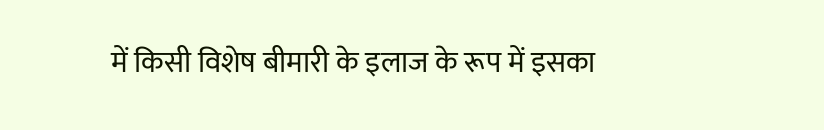में किसी विशेष बीमारी के इलाज के रूप में इसका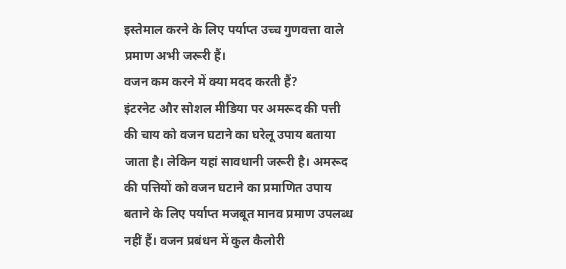इस्तेमाल करने के लिए पर्याप्त उच्च गुणवत्ता वाले प्रमाण अभी जरूरी हैं।
वजन कम करने में क्या मदद करती हैं?
इंटरनेट और सोशल मीडिया पर अमरूद की पत्ती की चाय को वजन घटाने का घरेलू उपाय बताया जाता है। लेकिन यहां सावधानी जरूरी है। अमरूद की पत्तियों को वजन घटाने का प्रमाणित उपाय बताने के लिए पर्याप्त मजबूत मानव प्रमाण उपलब्ध नहीं हैं। वजन प्रबंधन में कुल कैलोरी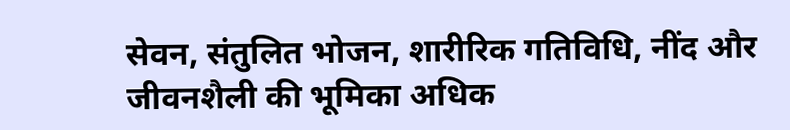सेवन, संतुलित भोजन, शारीरिक गतिविधि, नींद और जीवनशैली की भूमिका अधिक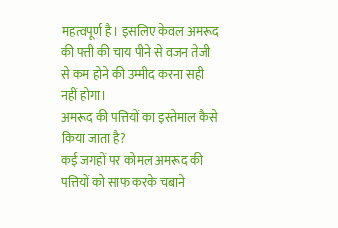महत्वपूर्ण है। इसलिए केवल अमरूद की पत्ती की चाय पीने से वजन तेजी से कम होने की उम्मीद करना सही नहीं होगा।
अमरूद की पत्तियों का इस्तेमाल कैसे किया जाता है?
कई जगहों पर कोमल अमरूद की पत्तियों को साफ करके चबाने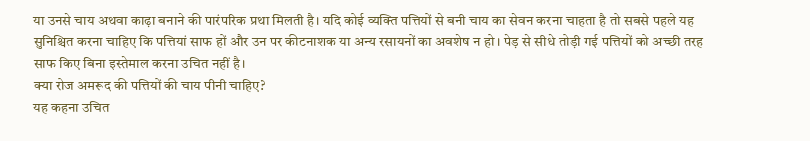या उनसे चाय अथवा काढ़ा बनाने की पारंपरिक प्रथा मिलती है। यदि कोई व्यक्ति पत्तियों से बनी चाय का सेवन करना चाहता है तो सबसे पहले यह सुनिश्चित करना चाहिए कि पत्तियां साफ हों और उन पर कीटनाशक या अन्य रसायनों का अवशेष न हो। पेड़ से सीधे तोड़ी गई पत्तियों को अच्छी तरह साफ किए बिना इस्तेमाल करना उचित नहीं है।
क्या रोज अमरूद की पत्तियों की चाय पीनी चाहिए?
यह कहना उचित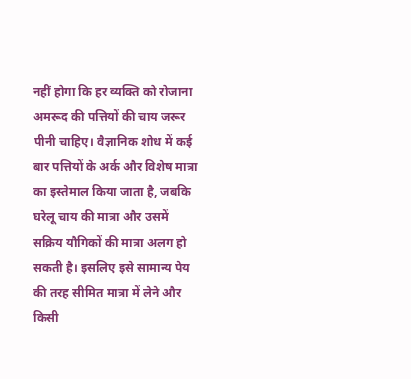नहीं होगा कि हर व्यक्ति को रोजाना अमरूद की पत्तियों की चाय जरूर पीनी चाहिए। वैज्ञानिक शोध में कई बार पत्तियों के अर्क और विशेष मात्रा का इस्तेमाल किया जाता है, जबकि घरेलू चाय की मात्रा और उसमें सक्रिय यौगिकों की मात्रा अलग हो सकती है। इसलिए इसे सामान्य पेय की तरह सीमित मात्रा में लेने और किसी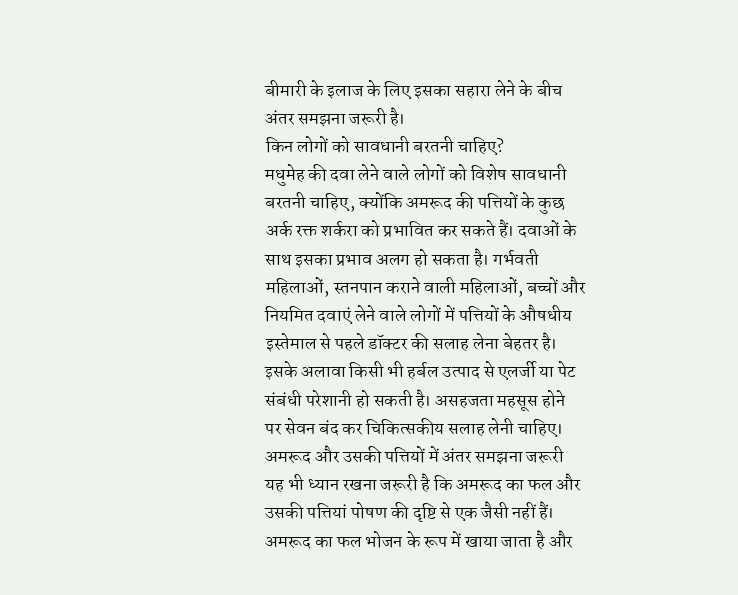बीमारी के इलाज के लिए इसका सहारा लेने के बीच अंतर समझना जरूरी है।
किन लोगों को सावधानी बरतनी चाहिए?
मधुमेह की दवा लेने वाले लोगों को विशेष सावधानी बरतनी चाहिए, क्योंकि अमरूद की पत्तियों के कुछ अर्क रक्त शर्करा को प्रभावित कर सकते हैं। दवाओं के साथ इसका प्रभाव अलग हो सकता है। गर्भवती महिलाओं, स्तनपान कराने वाली महिलाओं, बच्चों और नियमित दवाएं लेने वाले लोगों में पत्तियों के औषधीय इस्तेमाल से पहले डॉक्टर की सलाह लेना बेहतर है। इसके अलावा किसी भी हर्बल उत्पाद से एलर्जी या पेट संबंधी परेशानी हो सकती है। असहजता महसूस होने पर सेवन बंद कर चिकित्सकीय सलाह लेनी चाहिए।
अमरूद और उसकी पत्तियों में अंतर समझना जरूरी
यह भी ध्यान रखना जरूरी है कि अमरूद का फल और उसकी पत्तियां पोषण की दृष्टि से एक जैसी नहीं हैं। अमरूद का फल भोजन के रूप में खाया जाता है और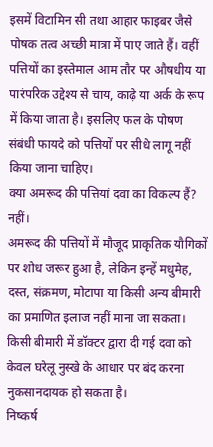इसमें विटामिन सी तथा आहार फाइबर जैसे पोषक तत्व अच्छी मात्रा में पाए जाते हैं। वहीं पत्तियों का इस्तेमाल आम तौर पर औषधीय या पारंपरिक उद्देश्य से चाय, काढ़े या अर्क के रूप में किया जाता है। इसलिए फल के पोषण संबंधी फायदे को पत्तियों पर सीधे लागू नहीं किया जाना चाहिए।
क्या अमरूद की पत्तियां दवा का विकल्प हैं?
नहीं।
अमरूद की पत्तियों में मौजूद प्राकृतिक यौगिकों पर शोध जरूर हुआ है, लेकिन इन्हें मधुमेह, दस्त, संक्रमण, मोटापा या किसी अन्य बीमारी का प्रमाणित इलाज नहीं माना जा सकता। किसी बीमारी में डॉक्टर द्वारा दी गई दवा को केवल घरेलू नुस्खे के आधार पर बंद करना नुकसानदायक हो सकता है।
निष्कर्ष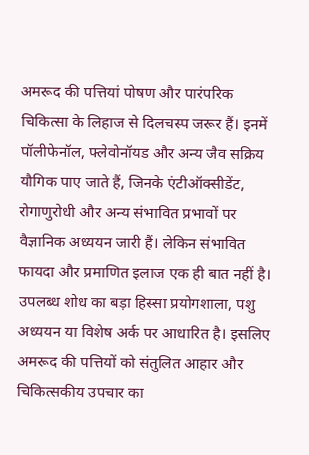अमरूद की पत्तियां पोषण और पारंपरिक चिकित्सा के लिहाज से दिलचस्प जरूर हैं। इनमें पॉलीफेनॉल, फ्लेवोनॉयड और अन्य जैव सक्रिय यौगिक पाए जाते हैं, जिनके एंटीऑक्सीडेंट, रोगाणुरोधी और अन्य संभावित प्रभावों पर वैज्ञानिक अध्ययन जारी हैं। लेकिन संभावित फायदा और प्रमाणित इलाज एक ही बात नहीं है। उपलब्ध शोध का बड़ा हिस्सा प्रयोगशाला, पशु अध्ययन या विशेष अर्क पर आधारित है। इसलिए अमरूद की पत्तियों को संतुलित आहार और चिकित्सकीय उपचार का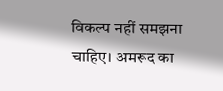विकल्प नहीं समझना चाहिए। अमरूद का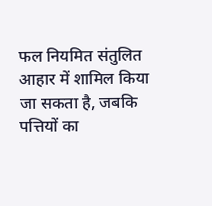फल नियमित संतुलित आहार में शामिल किया जा सकता है, जबकि पत्तियों का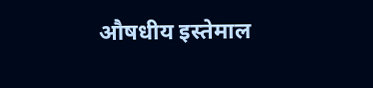औषधीय इस्तेमाल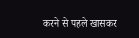करने से पहले खासकर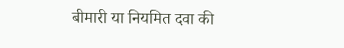बीमारी या नियमित दवा की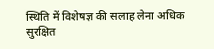स्थिति में विशेषज्ञ की सलाह लेना अधिक सुरक्षित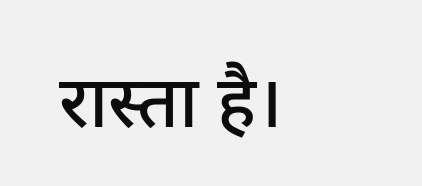रास्ता है।